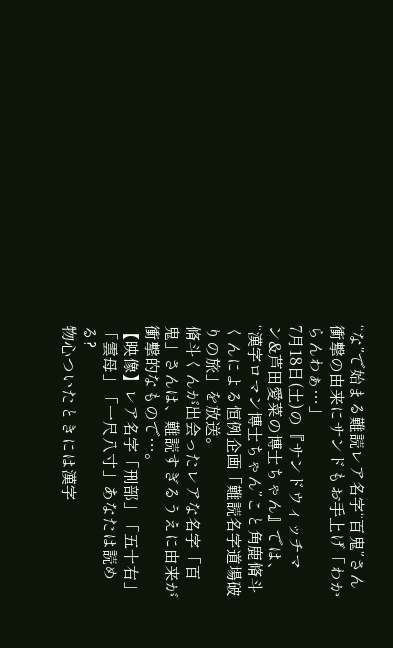“な”で始まる難読レア名字“百鬼”さん 衝撃の由来にサンドもお手上げ「わからんわぁ…」
7月18日(土)の『サンドウィッチマン&芦田愛菜の博士ちゃん』では、“漢字ロマン博士ちゃん”こと角鹿脩斗くんによる恒例企画「難読名字道場破りの旅」を放送。
脩斗くんが出会ったレアな名字「百鬼」さんは、難読すぎるうえに由来が衝撃的なもので…。
【映像】レア名字「刑部」「五十右」「雲母」「一尺八寸」あなたは読める?
物心ついたときには漢字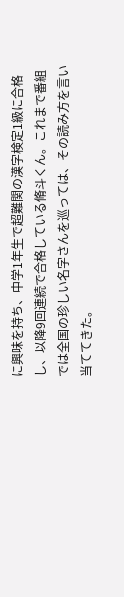に興味を持ち、中学1年生で超難関の漢字検定1級に合格し、以降9回連続で合格している脩斗くん。これまで番組では全国の珍しい名字さんを巡っては、その読み方を言い当ててきた。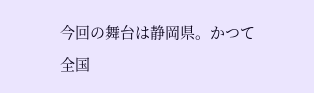今回の舞台は静岡県。かつて全国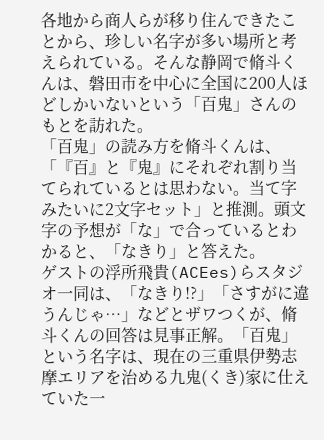各地から商人らが移り住んできたことから、珍しい名字が多い場所と考えられている。そんな静岡で脩斗くんは、磐田市を中心に全国に200人ほどしかいないという「百鬼」さんのもとを訪れた。
「百鬼」の読み方を脩斗くんは、「『百』と『鬼』にそれぞれ割り当てられているとは思わない。当て字みたいに2文字セット」と推測。頭文字の予想が「な」で合っているとわかると、「なきり」と答えた。
ゲストの浮所飛貴(ACEes)らスタジオ一同は、「なきり!?」「さすがに違うんじゃ…」などとザワつくが、脩斗くんの回答は見事正解。「百鬼」という名字は、現在の三重県伊勢志摩エリアを治める九鬼(くき)家に仕えていた一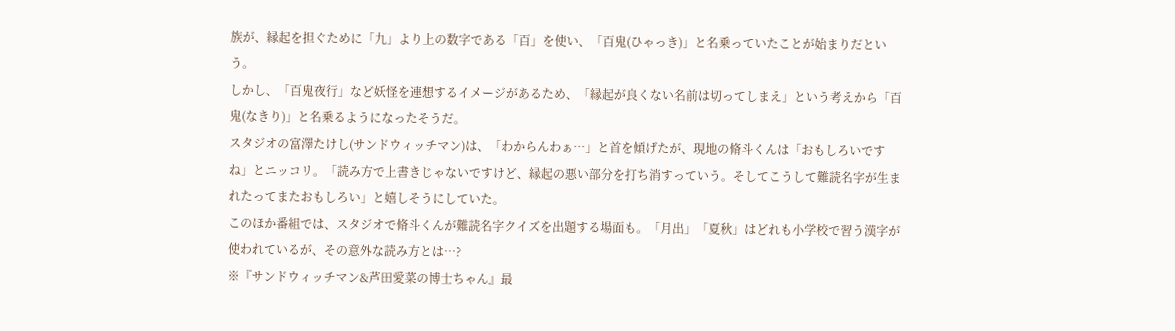族が、縁起を担ぐために「九」より上の数字である「百」を使い、「百鬼(ひゃっき)」と名乗っていたことが始まりだという。
しかし、「百鬼夜行」など妖怪を連想するイメージがあるため、「縁起が良くない名前は切ってしまえ」という考えから「百鬼(なきり)」と名乗るようになったそうだ。
スタジオの富澤たけし(サンドウィッチマン)は、「わからんわぁ…」と首を傾げたが、現地の脩斗くんは「おもしろいですね」とニッコリ。「読み方で上書きじゃないですけど、縁起の悪い部分を打ち消すっていう。そしてこうして難読名字が生まれたってまたおもしろい」と嬉しそうにしていた。
このほか番組では、スタジオで脩斗くんが難読名字クイズを出題する場面も。「月出」「夏秋」はどれも小学校で習う漢字が使われているが、その意外な読み方とは…?
※『サンドウィッチマン&芦田愛菜の博士ちゃん』最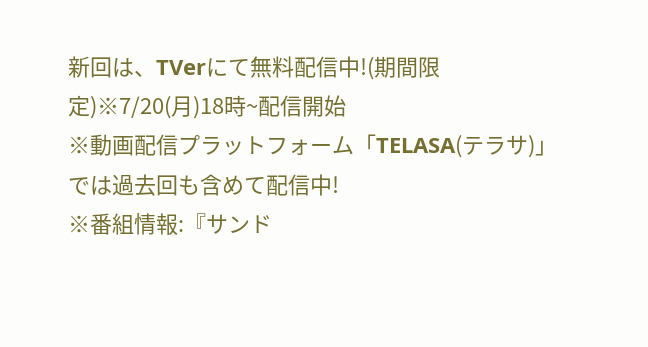新回は、TVerにて無料配信中!(期間限定)※7/20(月)18時~配信開始
※動画配信プラットフォーム「TELASA(テラサ)」では過去回も含めて配信中!
※番組情報:『サンド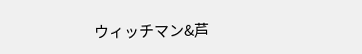ウィッチマン&芦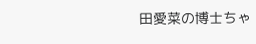田愛菜の博士ちゃ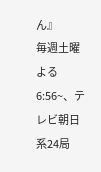ん』
毎週土曜 よる6:56~、テレビ朝日系24局